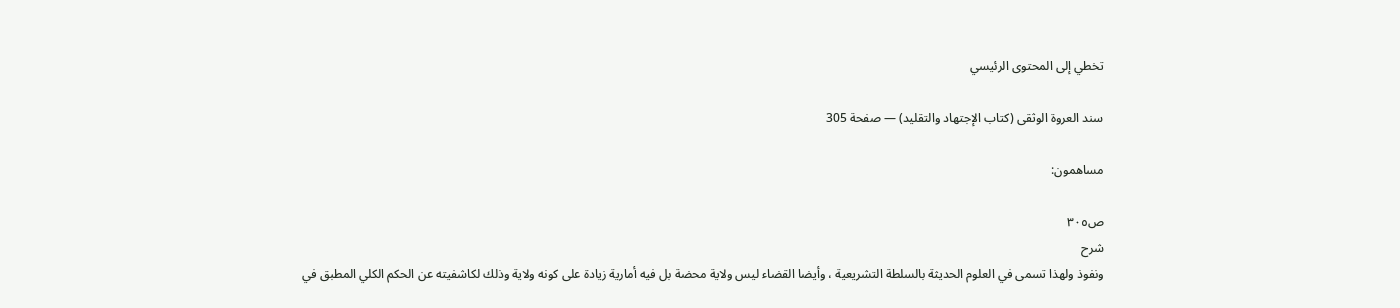تخطي إلى المحتوى الرئيسي

سند العروة الوثقى (كتاب الإجتهاد والتقليد) — صفحة 305

مساهمون:

ص٣٠٥
شرح
ونفوذ ولهذا تسمى في العلوم الحديثة بالسلطة التشريعية ، وأيضا القضاء ليس ولاية محضة بل فيه أمارية زيادة على كونه ولاية وذلك لكاشفيته عن الحكم الكلي المطبق في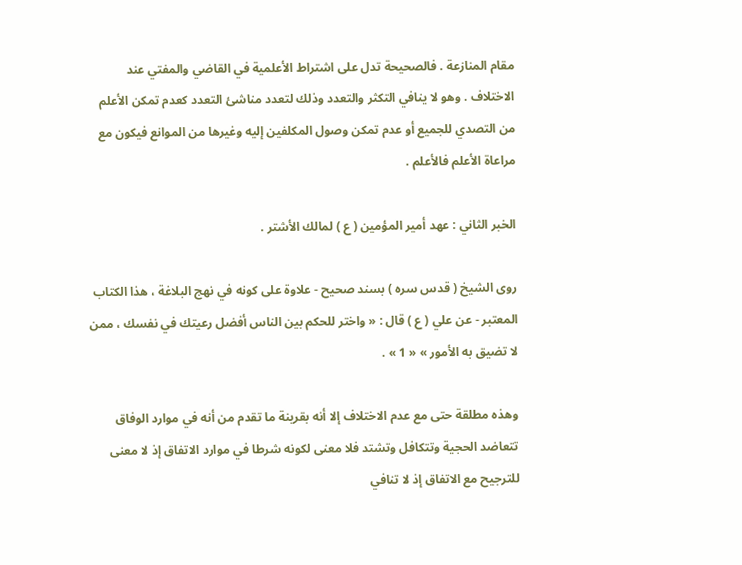مقام المنازعة . فالصحيحة تدل على اشتراط الأعلمية في القاضي والمفتي عند الاختلاف . وهو لا ينافي التكثر والتعدد وذلك لتعدد مناشئ التعدد كعدم تمكن الأعلم من التصدي للجميع أو عدم تمكن وصول المكلفين إليه وغيرها من الموانع فيكون مع مراعاة الأعلم فالأعلم .

الخبر الثاني : عهد أمير المؤمين ( ع ) لمالك الأشتر .

روى الشيخ ( قدس سره ) بسند صحيح - علاوة على كونه في نهج البلاغة ، هذا الكتاب المعتبر - عن علي ( ع ) قال : « واختر للحكم بين الناس أفضل رعيتك في نفسك ، ممن لا تضيق به الأمور » « 1 » .

وهذه مطلقة حتى مع عدم الاختلاف إلا أنه بقرينة ما تقدم من أنه في موارد الوفاق تتعاضد الحجية وتتكافل وتشتد فلا معنى لكونه شرطا في موارد الاتفاق إذ لا معنى للترجيح مع الاتفاق إذ لا تنافي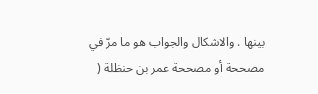بينها . والاشكال والجواب هو ما مرّ في مصححة أو مصححة عمر بن حنظلة (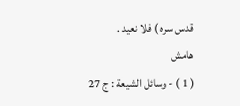قدس سره ) فلا نعيد .
هامش
( 1 ) - وسائل الشيعة : ج 27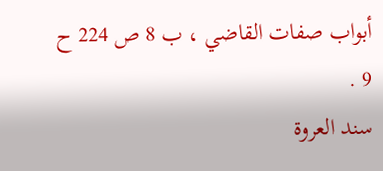أبواب صفات القاضي ، ب 8 ص 224 ح 9 .
سند العروة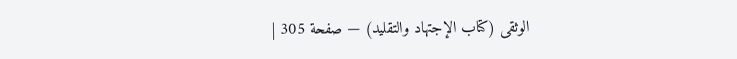الوثقى (كتاب الإجتهاد والتقليد) — صفحة 305 |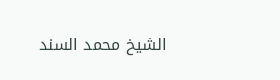الشيخ محمد السند